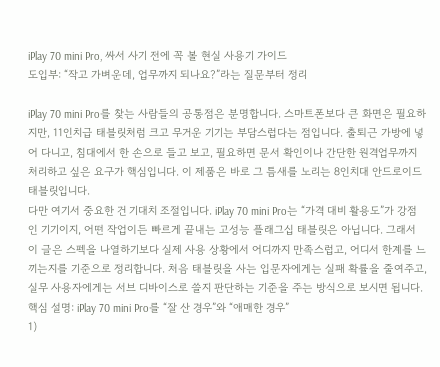iPlay 70 mini Pro, 싸서 사기 전에 꼭 볼 현실 사용기 가이드
도입부: “작고 가벼운데, 업무까지 되나요?”라는 질문부터 정리

iPlay 70 mini Pro를 찾는 사람들의 공통점은 분명합니다. 스마트폰보다 큰 화면은 필요하지만, 11인치급 태블릿처럼 크고 무거운 기기는 부담스럽다는 점입니다. 출퇴근 가방에 넣어 다니고, 침대에서 한 손으로 들고 보고, 필요하면 문서 확인이나 간단한 원격업무까지 처리하고 싶은 요구가 핵심입니다. 이 제품은 바로 그 틈새를 노리는 8인치대 안드로이드 태블릿입니다.
다만 여기서 중요한 건 기대치 조절입니다. iPlay 70 mini Pro는 “가격 대비 활용도”가 강점인 기기이지, 어떤 작업이든 빠르게 끝내는 고성능 플래그십 태블릿은 아닙니다. 그래서 이 글은 스펙을 나열하기보다 실제 사용 상황에서 어디까지 만족스럽고, 어디서 한계를 느끼는지를 기준으로 정리합니다. 처음 태블릿을 사는 입문자에게는 실패 확률을 줄여주고, 실무 사용자에게는 서브 디바이스로 쓸지 판단하는 기준을 주는 방식으로 보시면 됩니다.
핵심 설명: iPlay 70 mini Pro를 “잘 산 경우”와 “애매한 경우”
1)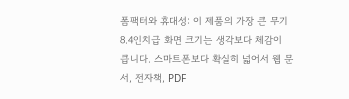폼팩터와 휴대성: 이 제품의 가장 큰 무기
8.4인치급 화면 크기는 생각보다 체감이 큽니다. 스마트폰보다 확실히 넓어서 웹 문서, 전자책, PDF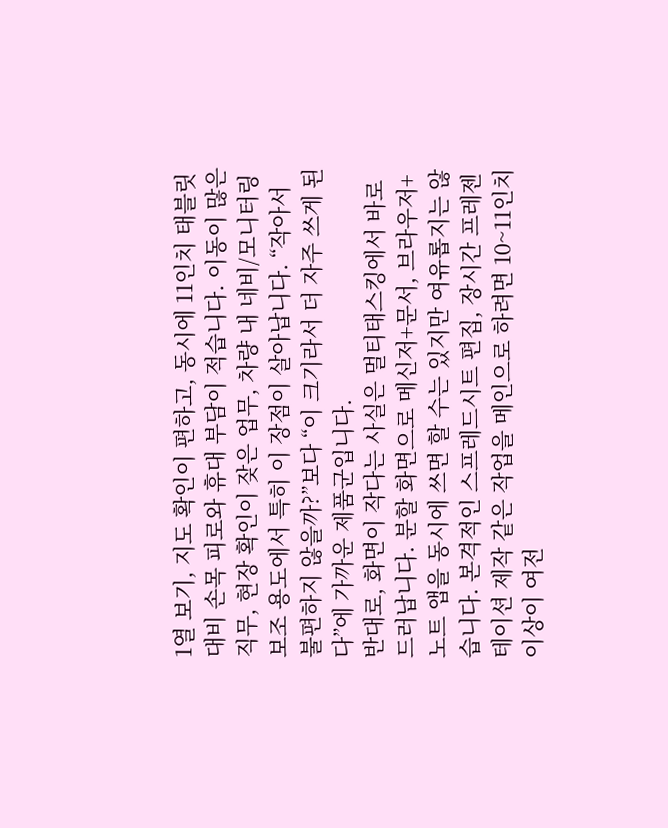1열 보기, 지도 확인이 편하고, 동시에 11인치 태블릿 대비 손목 피로와 휴대 부담이 적습니다. 이동이 많은 직무, 현장 확인이 잦은 업무, 차량 내 네비/모니터링 보조 용도에서 특히 이 장점이 살아납니다. “작아서 불편하지 않을까?”보다 “이 크기라서 더 자주 쓰게 된다”에 가까운 제품군입니다.
반대로, 화면이 작다는 사실은 멀티태스킹에서 바로 드러납니다. 분할 화면으로 메신저+문서, 브라우저+노트 앱을 동시에 쓰면 할 수는 있지만 여유롭지는 않습니다. 본격적인 스프레드시트 편집, 장시간 프레젠테이션 제작 같은 작업을 메인으로 하려면 10~11인치 이상이 여전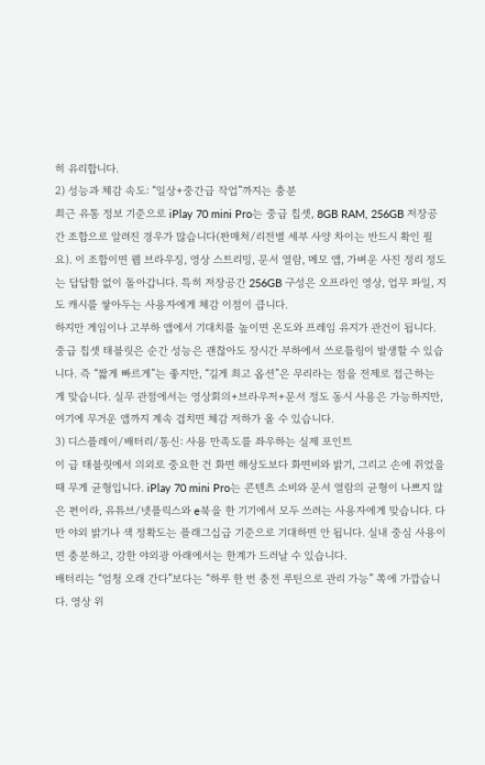히 유리합니다.
2) 성능과 체감 속도: “일상+중간급 작업”까지는 충분
최근 유통 정보 기준으로 iPlay 70 mini Pro는 중급 칩셋, 8GB RAM, 256GB 저장공간 조합으로 알려진 경우가 많습니다(판매처/리전별 세부 사양 차이는 반드시 확인 필요). 이 조합이면 웹 브라우징, 영상 스트리밍, 문서 열람, 메모 앱, 가벼운 사진 정리 정도는 답답함 없이 돌아갑니다. 특히 저장공간 256GB 구성은 오프라인 영상, 업무 파일, 지도 캐시를 쌓아두는 사용자에게 체감 이점이 큽니다.
하지만 게임이나 고부하 앱에서 기대치를 높이면 온도와 프레임 유지가 관건이 됩니다. 중급 칩셋 태블릿은 순간 성능은 괜찮아도 장시간 부하에서 쓰로틀링이 발생할 수 있습니다. 즉 “짧게 빠르게”는 좋지만, “길게 최고 옵션”은 무리라는 점을 전제로 접근하는 게 맞습니다. 실무 관점에서는 영상회의+브라우저+문서 정도 동시 사용은 가능하지만, 여기에 무거운 앱까지 계속 겹치면 체감 저하가 올 수 있습니다.
3) 디스플레이/배터리/통신: 사용 만족도를 좌우하는 실제 포인트
이 급 태블릿에서 의외로 중요한 건 화면 해상도보다 화면비와 밝기, 그리고 손에 쥐었을 때 무게 균형입니다. iPlay 70 mini Pro는 콘텐츠 소비와 문서 열람의 균형이 나쁘지 않은 편이라, 유튜브/넷플릭스와 e북을 한 기기에서 모두 쓰려는 사용자에게 맞습니다. 다만 야외 밝기나 색 정확도는 플래그십급 기준으로 기대하면 안 됩니다. 실내 중심 사용이면 충분하고, 강한 야외광 아래에서는 한계가 드러날 수 있습니다.
배터리는 “엄청 오래 간다”보다는 “하루 한 번 충전 루틴으로 관리 가능” 쪽에 가깝습니다. 영상 위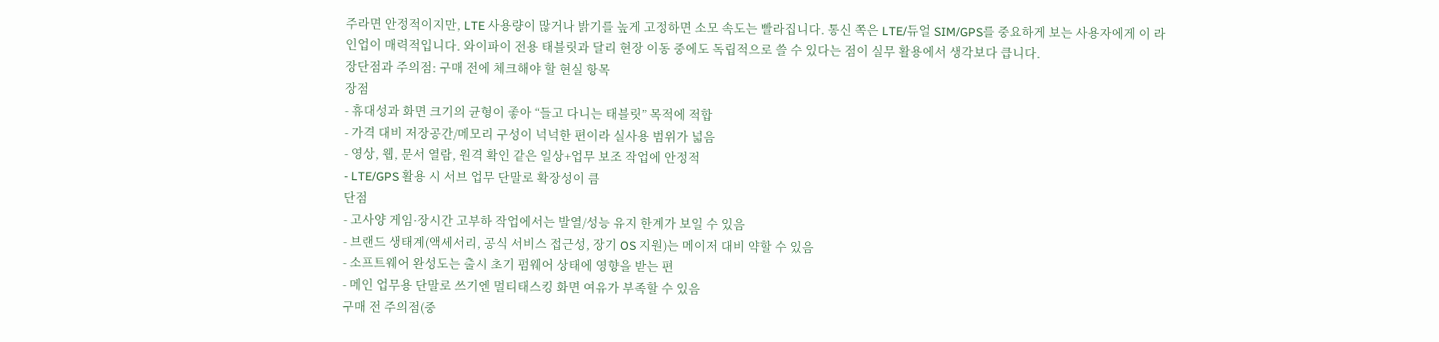주라면 안정적이지만, LTE 사용량이 많거나 밝기를 높게 고정하면 소모 속도는 빨라집니다. 통신 쪽은 LTE/듀얼 SIM/GPS를 중요하게 보는 사용자에게 이 라인업이 매력적입니다. 와이파이 전용 태블릿과 달리 현장 이동 중에도 독립적으로 쓸 수 있다는 점이 실무 활용에서 생각보다 큽니다.
장단점과 주의점: 구매 전에 체크해야 할 현실 항목
장점
- 휴대성과 화면 크기의 균형이 좋아 “들고 다니는 태블릿” 목적에 적합
- 가격 대비 저장공간/메모리 구성이 넉넉한 편이라 실사용 범위가 넓음
- 영상, 웹, 문서 열람, 원격 확인 같은 일상+업무 보조 작업에 안정적
- LTE/GPS 활용 시 서브 업무 단말로 확장성이 큼
단점
- 고사양 게임·장시간 고부하 작업에서는 발열/성능 유지 한계가 보일 수 있음
- 브랜드 생태계(액세서리, 공식 서비스 접근성, 장기 OS 지원)는 메이저 대비 약할 수 있음
- 소프트웨어 완성도는 출시 초기 펌웨어 상태에 영향을 받는 편
- 메인 업무용 단말로 쓰기엔 멀티태스킹 화면 여유가 부족할 수 있음
구매 전 주의점(중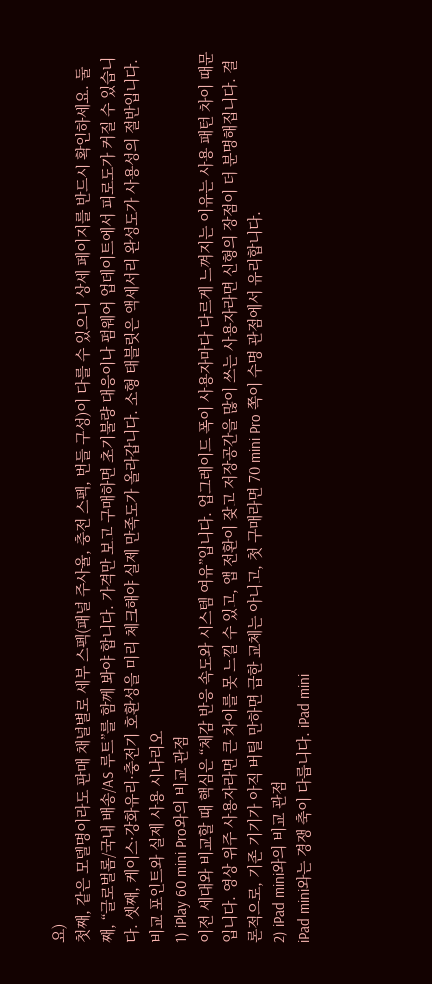요)
첫째, 같은 모델명이라도 판매 채널별로 세부 스펙(패널 주사율, 충전 스펙, 번들 구성)이 다를 수 있으니 상세 페이지를 반드시 확인하세요. 둘째, “글로벌롬/국내 배송/AS 루트”를 함께 봐야 합니다. 가격만 보고 구매하면 초기불량 대응이나 펌웨어 업데이트에서 피로도가 커질 수 있습니다. 셋째, 케이스·강화유리·충전기 호환성을 미리 체크해야 실제 만족도가 올라갑니다. 소형 태블릿은 액세서리 완성도가 사용성의 절반입니다.
비교 포인트와 실제 사용 시나리오
1) iPlay 60 mini Pro와의 비교 관점
이전 세대와 비교할 때 핵심은 “체감 반응 속도와 시스템 여유”입니다. 업그레이드 폭이 사용자마다 다르게 느껴지는 이유는 사용 패턴 차이 때문입니다. 영상 위주 사용자라면 큰 차이를 못 느낄 수 있고, 앱 전환이 잦고 저장공간을 많이 쓰는 사용자라면 신형의 장점이 더 분명해집니다. 결론적으로, 기존 기기가 아직 버틸 만하면 급한 교체는 아니고, 첫 구매라면 70 mini Pro 쪽이 수명 관점에서 유리합니다.
2) iPad mini와의 비교 관점
iPad mini와는 경쟁 축이 다릅니다. iPad mini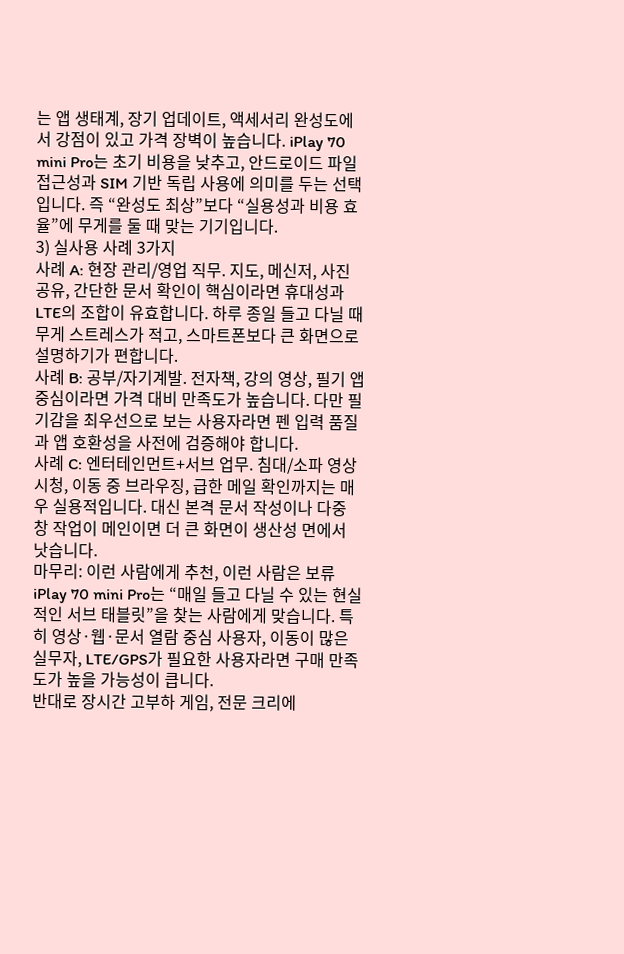는 앱 생태계, 장기 업데이트, 액세서리 완성도에서 강점이 있고 가격 장벽이 높습니다. iPlay 70 mini Pro는 초기 비용을 낮추고, 안드로이드 파일 접근성과 SIM 기반 독립 사용에 의미를 두는 선택입니다. 즉 “완성도 최상”보다 “실용성과 비용 효율”에 무게를 둘 때 맞는 기기입니다.
3) 실사용 사례 3가지
사례 A: 현장 관리/영업 직무. 지도, 메신저, 사진 공유, 간단한 문서 확인이 핵심이라면 휴대성과 LTE의 조합이 유효합니다. 하루 종일 들고 다닐 때 무게 스트레스가 적고, 스마트폰보다 큰 화면으로 설명하기가 편합니다.
사례 B: 공부/자기계발. 전자책, 강의 영상, 필기 앱 중심이라면 가격 대비 만족도가 높습니다. 다만 필기감을 최우선으로 보는 사용자라면 펜 입력 품질과 앱 호환성을 사전에 검증해야 합니다.
사례 C: 엔터테인먼트+서브 업무. 침대/소파 영상 시청, 이동 중 브라우징, 급한 메일 확인까지는 매우 실용적입니다. 대신 본격 문서 작성이나 다중 창 작업이 메인이면 더 큰 화면이 생산성 면에서 낫습니다.
마무리: 이런 사람에게 추천, 이런 사람은 보류
iPlay 70 mini Pro는 “매일 들고 다닐 수 있는 현실적인 서브 태블릿”을 찾는 사람에게 맞습니다. 특히 영상·웹·문서 열람 중심 사용자, 이동이 많은 실무자, LTE/GPS가 필요한 사용자라면 구매 만족도가 높을 가능성이 큽니다.
반대로 장시간 고부하 게임, 전문 크리에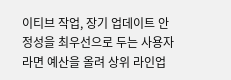이티브 작업, 장기 업데이트 안정성을 최우선으로 두는 사용자라면 예산을 올려 상위 라인업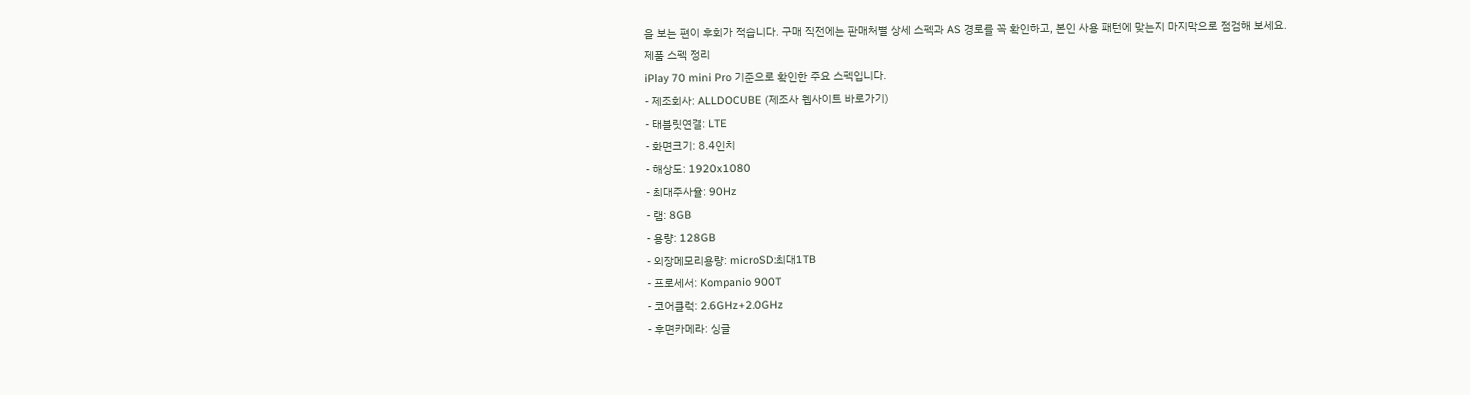을 보는 편이 후회가 적습니다. 구매 직전에는 판매처별 상세 스펙과 AS 경로를 꼭 확인하고, 본인 사용 패턴에 맞는지 마지막으로 점검해 보세요.
제품 스펙 정리
iPlay 70 mini Pro 기준으로 확인한 주요 스펙입니다.
- 제조회사: ALLDOCUBE (제조사 웹사이트 바로가기)
- 태블릿연결: LTE
- 화면크기: 8.4인치
- 해상도: 1920x1080
- 최대주사율: 90Hz
- 램: 8GB
- 용량: 128GB
- 외장메모리용량: microSD:최대1TB
- 프로세서: Kompanio 900T
- 코어클럭: 2.6GHz+2.0GHz
- 후면카메라: 싱글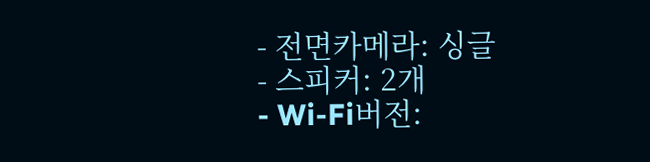- 전면카메라: 싱글
- 스피커: 2개
- Wi-Fi버전: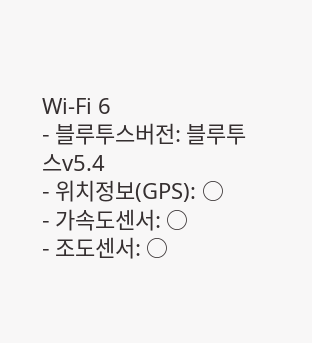Wi-Fi 6
- 블루투스버전: 블루투스v5.4
- 위치정보(GPS): ○
- 가속도센서: ○
- 조도센서: ○